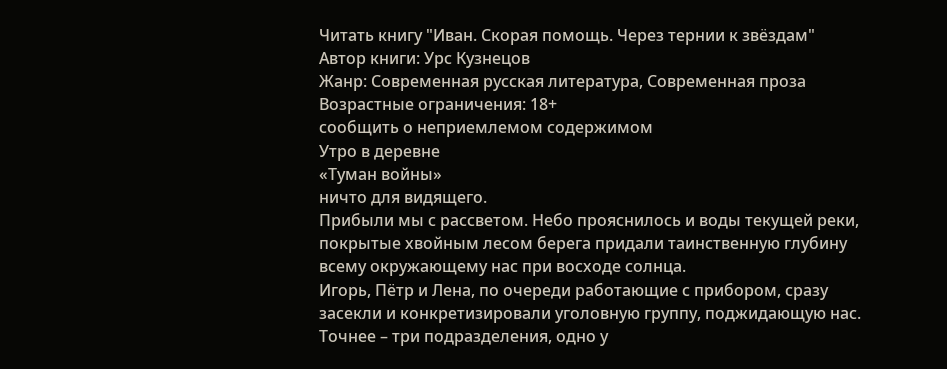Читать книгу "Иван. Скорая помощь. Через тернии к звёздам"
Автор книги: Урс Кузнецов
Жанр: Современная русская литература, Современная проза
Возрастные ограничения: 18+
сообщить о неприемлемом содержимом
Утро в деревне
«Туман войны»
ничто для видящего.
Прибыли мы с рассветом. Небо прояснилось и воды текущей реки, покрытые хвойным лесом берега придали таинственную глубину всему окружающему нас при восходе солнца.
Игорь, Пётр и Лена, по очереди работающие с прибором, сразу засекли и конкретизировали уголовную группу, поджидающую нас. Точнее – три подразделения, одно у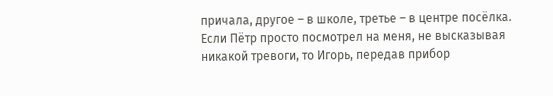причала, другое – в школе, третье – в центре посёлка. Если Пётр просто посмотрел на меня, не высказывая никакой тревоги, то Игорь, передав прибор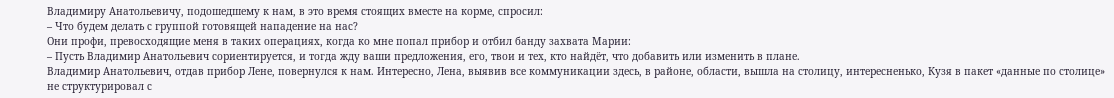Владимиру Анатольевичу, подошедшему к нам, в это время стоящих вместе на корме, спросил:
– Что будем делать с группой готовящей нападение на нас?
Они профи, превосходящие меня в таких операциях, когда ко мне попал прибор и отбил банду захвата Марии:
– Пусть Владимир Анатольевич сориентируется, и тогда жду ваши предложения, его, твои и тех, кто найдёт, что добавить или изменить в плане.
Владимир Анатольевич, отдав прибор Лене, повернулся к нам. Интересно, Лена, выявив все коммуникации здесь, в районе, области, вышла на столицу, интересненько, Кузя в пакет «данные по столице» не структурировал с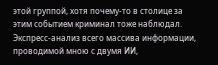этой группой, хотя почему-то в столице за этим событием криминал тоже наблюдал. Экспресс-анализ всего массива информации, проводимой мною с двумя ИИ,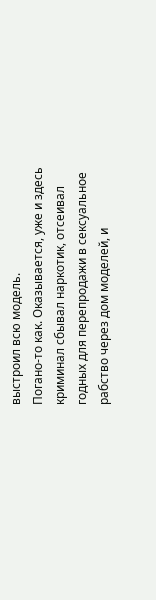выстроил всю модель.
Погано-то как. Оказывается, уже и здесь криминал сбывал наркотик, отсеивал годных для перепродажи в сексуальное рабство через дом моделей, и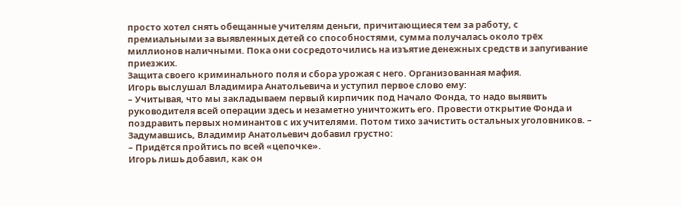просто хотел снять обещанные учителям деньги, причитающиеся тем за работу, с премиальными за выявленных детей со способностями, сумма получалась около трёх миллионов наличными. Пока они сосредоточились на изъятие денежных средств и запугивание приезжих.
Защита своего криминального поля и сбора урожая с него. Организованная мафия.
Игорь выслушал Владимира Анатольевича и уступил первое слово ему:
– Учитывая, что мы закладываем первый кирпичик под Начало Фонда, то надо выявить руководителя всей операции здесь и незаметно уничтожить его. Провести открытие Фонда и поздравить первых номинантов с их учителями. Потом тихо зачистить остальных уголовников. – Задумавшись, Владимир Анатольевич добавил грустно:
– Придётся пройтись по всей «цепочке».
Игорь лишь добавил, как он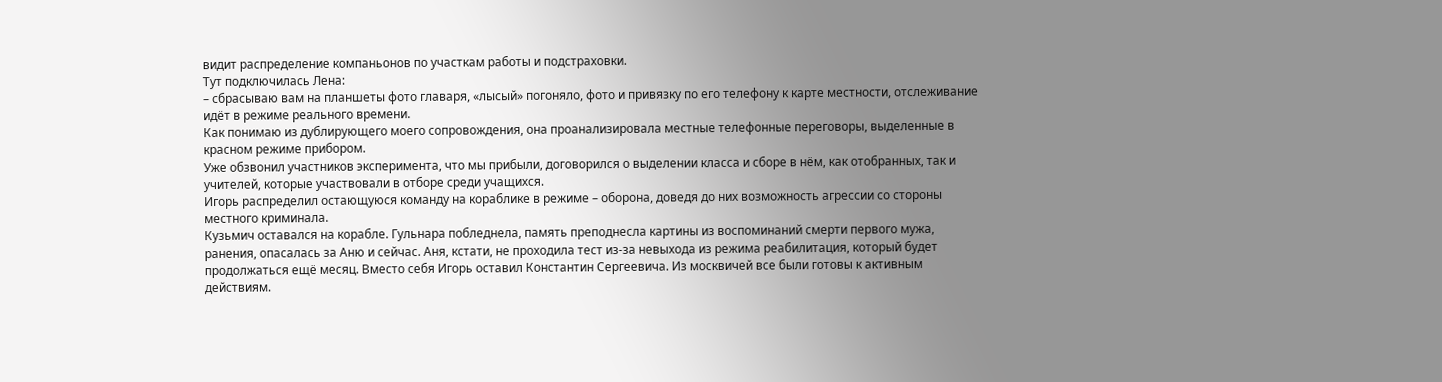видит распределение компаньонов по участкам работы и подстраховки.
Тут подключилась Лена:
– сбрасываю вам на планшеты фото главаря, «лысый» погоняло, фото и привязку по его телефону к карте местности, отслеживание идёт в режиме реального времени.
Как понимаю из дублирующего моего сопровождения, она проанализировала местные телефонные переговоры, выделенные в красном режиме прибором.
Уже обзвонил участников эксперимента, что мы прибыли, договорился о выделении класса и сборе в нём, как отобранных, так и учителей, которые участвовали в отборе среди учащихся.
Игорь распределил остающуюся команду на кораблике в режиме – оборона, доведя до них возможность агрессии со стороны местного криминала.
Кузьмич оставался на корабле. Гульнара побледнела, память преподнесла картины из воспоминаний смерти первого мужа, ранения, опасалась за Аню и сейчас. Аня, кстати, не проходила тест из-за невыхода из режима реабилитация, который будет продолжаться ещё месяц. Вместо себя Игорь оставил Константин Сергеевича. Из москвичей все были готовы к активным действиям.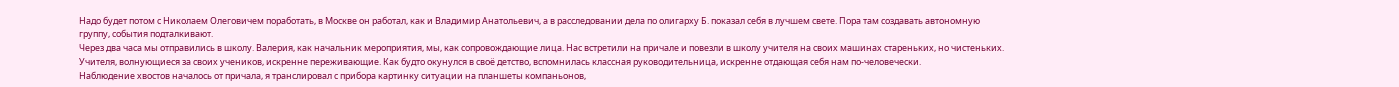Надо будет потом с Николаем Олеговичем поработать, в Москве он работал, как и Владимир Анатольевич, а в расследовании дела по олигарху Б. показал себя в лучшем свете. Пора там создавать автономную группу, события подталкивают.
Через два часа мы отправились в школу. Валерия, как начальник мероприятия, мы, как сопровождающие лица. Нас встретили на причале и повезли в школу учителя на своих машинах стареньких, но чистеньких. Учителя, волнующиеся за своих учеников, искренне переживающие. Как будто окунулся в своё детство, вспомнилась классная руководительница, искренне отдающая себя нам по-человечески.
Наблюдение хвостов началось от причала, я транслировал с прибора картинку ситуации на планшеты компаньонов,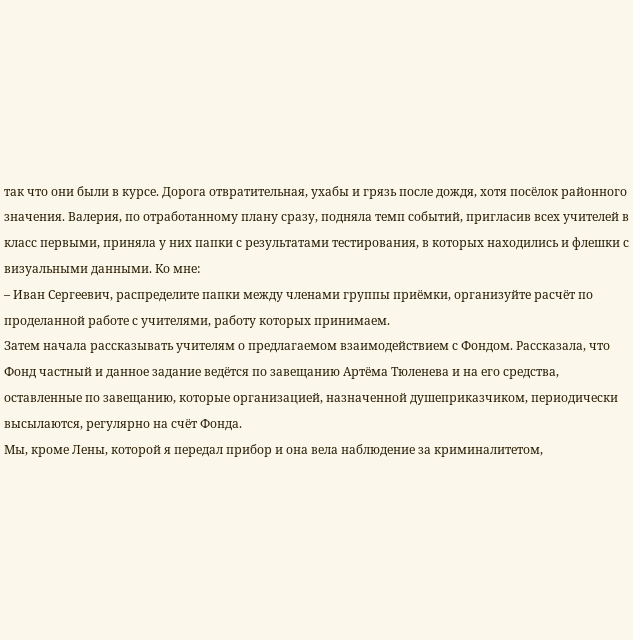так что они были в курсе. Дорога отвратительная, ухабы и грязь после дождя, хотя посёлок районного значения. Валерия, по отработанному плану сразу, подняла темп событий, пригласив всех учителей в класс первыми, приняла у них папки с результатами тестирования, в которых находились и флешки с визуальными данными. Ко мне:
– Иван Сергеевич, распределите папки между членами группы приёмки, организуйте расчёт по проделанной работе с учителями, работу которых принимаем.
Затем начала рассказывать учителям о предлагаемом взаимодействием с Фондом. Рассказала, что Фонд частный и данное задание ведётся по завещанию Артёма Тюленева и на его средства, оставленные по завещанию, которые организацией, назначенной душеприказчиком, периодически высылаются, регулярно на счёт Фонда.
Мы, кроме Лены, которой я передал прибор и она вела наблюдение за криминалитетом,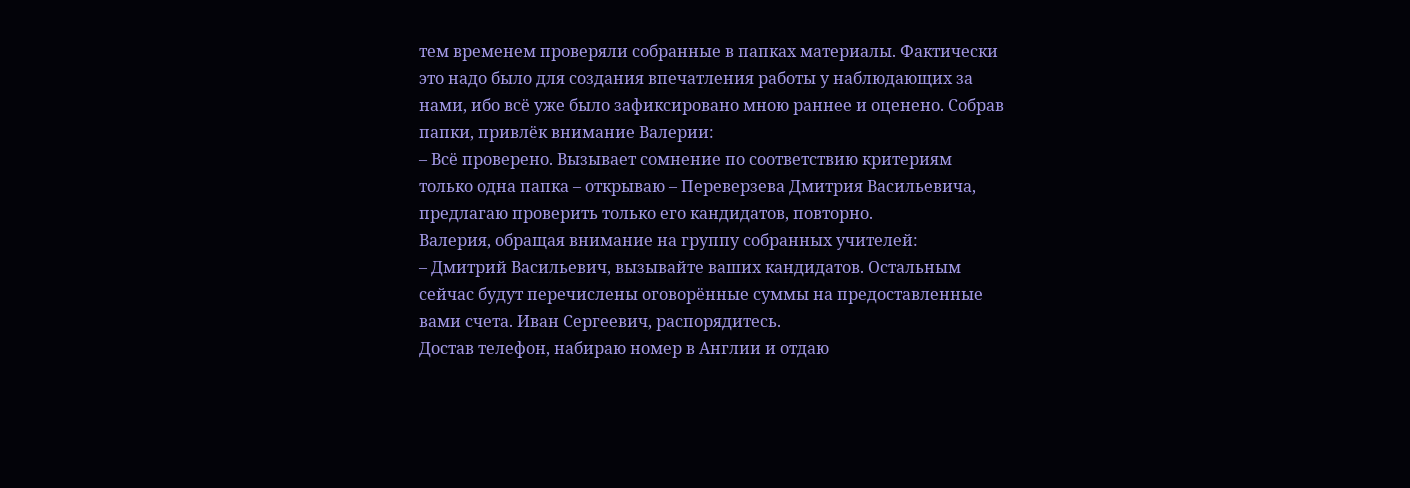тем временем проверяли собранные в папках материалы. Фактически это надо было для создания впечатления работы у наблюдающих за нами, ибо всё уже было зафиксировано мною раннее и оценено. Собрав папки, привлёк внимание Валерии:
– Всё проверено. Вызывает сомнение по соответствию критериям только одна папка – открываю – Переверзева Дмитрия Васильевича, предлагаю проверить только его кандидатов, повторно.
Валерия, обращая внимание на группу собранных учителей:
– Дмитрий Васильевич, вызывайте ваших кандидатов. Остальным сейчас будут перечислены оговорённые суммы на предоставленные вами счета. Иван Сергеевич, распорядитесь.
Достав телефон, набираю номер в Англии и отдаю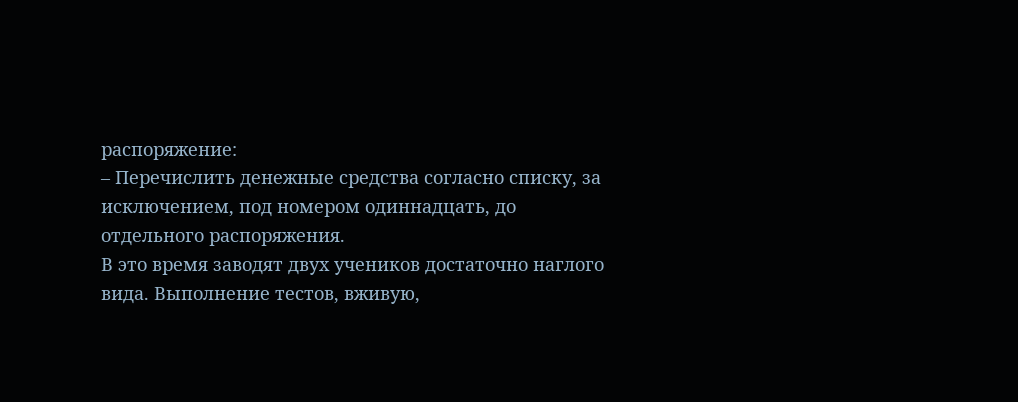распоряжение:
– Перечислить денежные средства согласно списку, за исключением, под номером одиннадцать, до отдельного распоряжения.
В это время заводят двух учеников достаточно наглого вида. Выполнение тестов, вживую,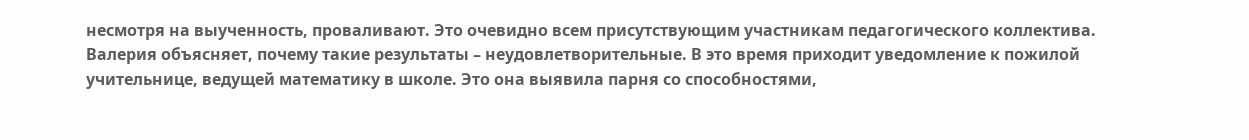несмотря на выученность, проваливают. Это очевидно всем присутствующим участникам педагогического коллектива.
Валерия объясняет, почему такие результаты – неудовлетворительные. В это время приходит уведомление к пожилой учительнице, ведущей математику в школе. Это она выявила парня со способностями,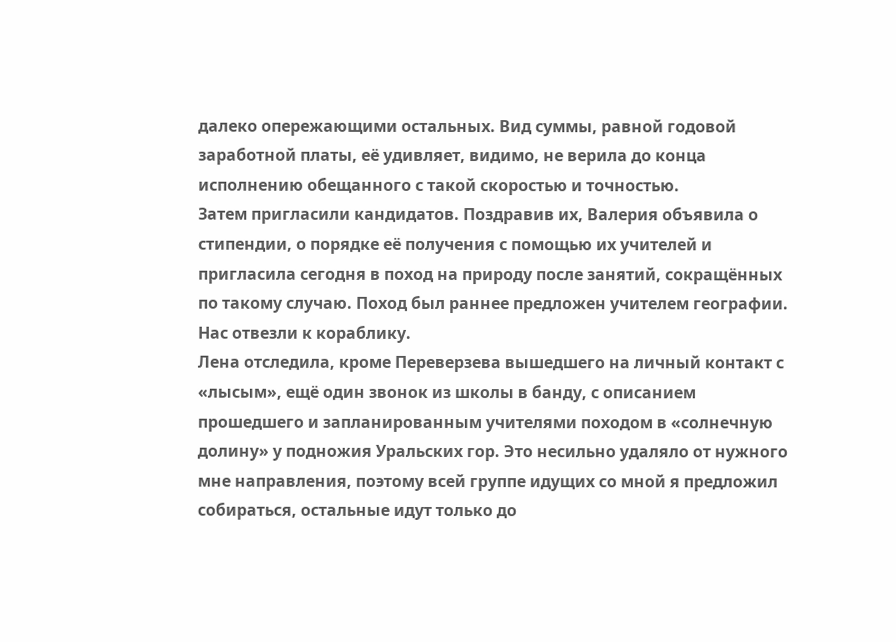далеко опережающими остальных. Вид суммы, равной годовой заработной платы, её удивляет, видимо, не верила до конца исполнению обещанного с такой скоростью и точностью.
Затем пригласили кандидатов. Поздравив их, Валерия объявила о стипендии, о порядке её получения с помощью их учителей и пригласила сегодня в поход на природу после занятий, сокращённых по такому случаю. Поход был раннее предложен учителем географии. Нас отвезли к кораблику.
Лена отследила, кроме Переверзева вышедшего на личный контакт с «лысым», ещё один звонок из школы в банду, с описанием прошедшего и запланированным учителями походом в «солнечную долину» у подножия Уральских гор. Это несильно удаляло от нужного мне направления, поэтому всей группе идущих со мной я предложил собираться, остальные идут только до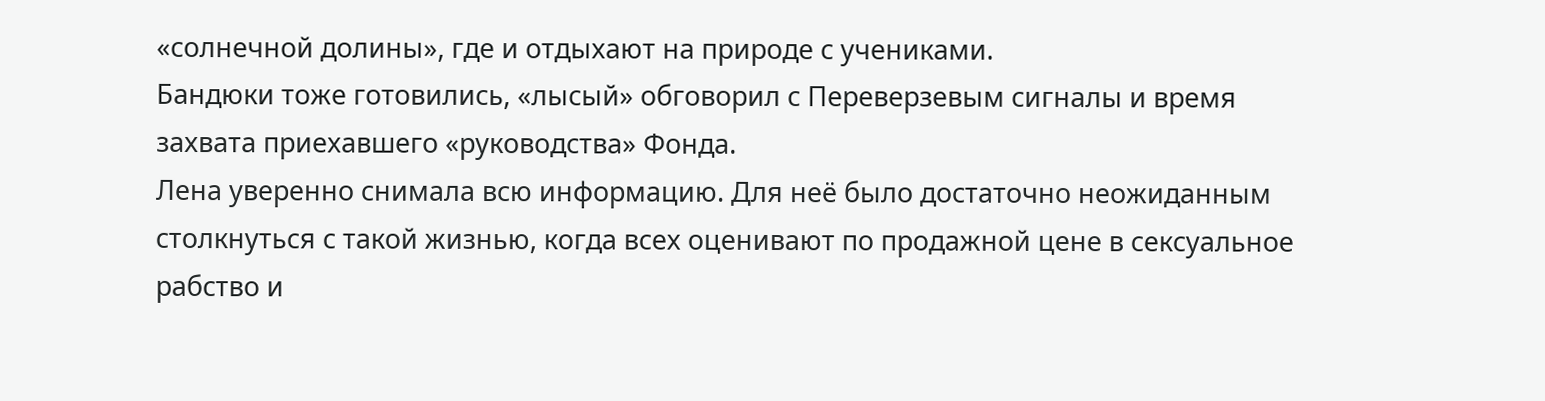«солнечной долины», где и отдыхают на природе с учениками.
Бандюки тоже готовились, «лысый» обговорил с Переверзевым сигналы и время захвата приехавшего «руководства» Фонда.
Лена уверенно снимала всю информацию. Для неё было достаточно неожиданным столкнуться с такой жизнью, когда всех оценивают по продажной цене в сексуальное рабство и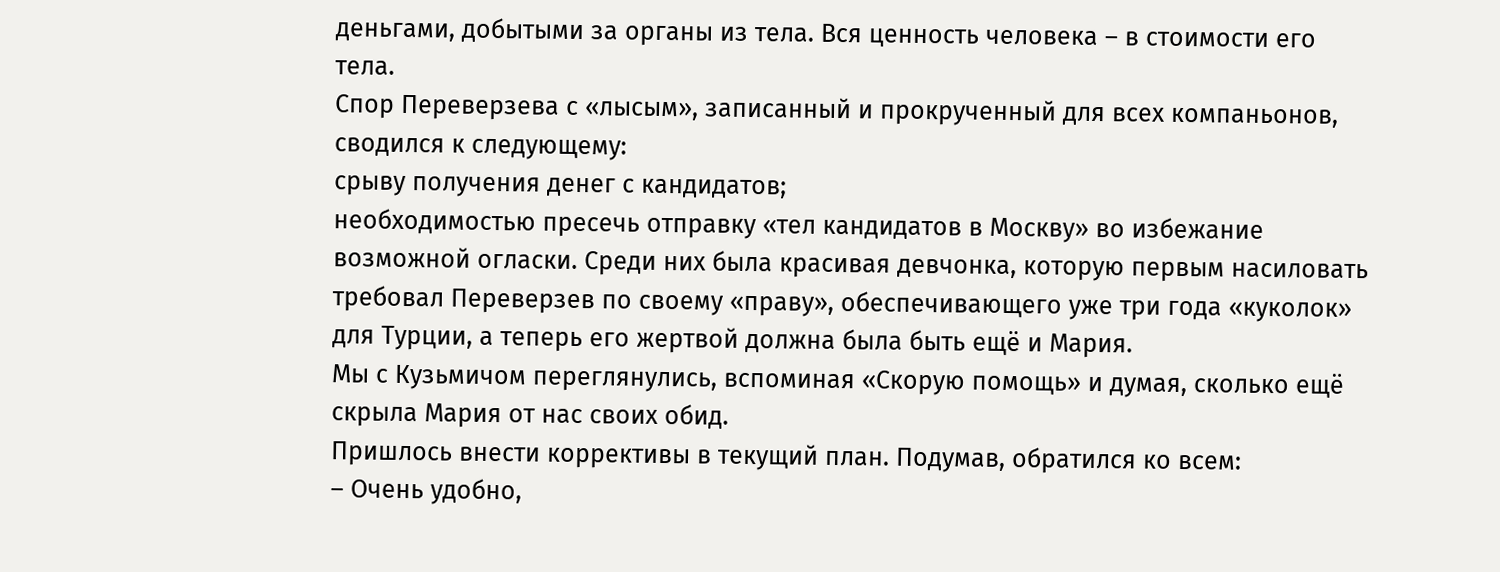деньгами, добытыми за органы из тела. Вся ценность человека – в стоимости его тела.
Спор Переверзева с «лысым», записанный и прокрученный для всех компаньонов, сводился к следующему:
срыву получения денег с кандидатов;
необходимостью пресечь отправку «тел кандидатов в Москву» во избежание возможной огласки. Среди них была красивая девчонка, которую первым насиловать требовал Переверзев по своему «праву», обеспечивающего уже три года «куколок» для Турции, а теперь его жертвой должна была быть ещё и Мария.
Мы с Кузьмичом переглянулись, вспоминая «Скорую помощь» и думая, сколько ещё скрыла Мария от нас своих обид.
Пришлось внести коррективы в текущий план. Подумав, обратился ко всем:
– Очень удобно,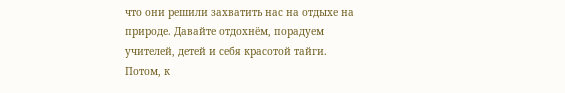что они решили захватить нас на отдыхе на природе. Давайте отдохнём, порадуем учителей, детей и себя красотой тайги. Потом, к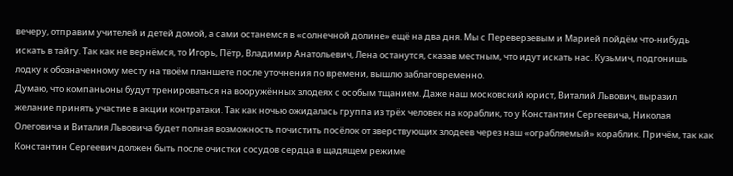вечеру, отправим учителей и детей домой, а сами останемся в «солнечной долине» ещё на два дня. Мы с Переверзевым и Марией пойдём что-нибудь искать в тайгу. Так как не вернёмся, то Игорь, Пётр, Владимир Анатольевич, Лена останутся, сказав местным, что идут искать нас. Кузьмич, подгонишь лодку к обозначенному месту на твоём планшете после уточнения по времени, вышлю заблаговременно.
Думаю, что компаньоны будут тренироваться на вооружённых злодеях с особым тщанием. Даже наш московский юрист, Виталий Львович, выразил желание принять участие в акции контратаки. Так как ночью ожидалась группа из трёх человек на кораблик, то у Константин Сергеевича, Николая Олеговича и Виталия Львовича будет полная возможность почистить посёлок от зверствующих злодеев через наш «ограбляемый» кораблик. Причём, так как Константин Сергеевич должен быть после очистки сосудов сердца в щадящем режиме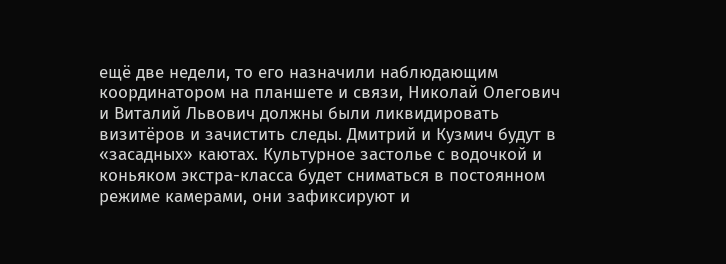ещё две недели, то его назначили наблюдающим координатором на планшете и связи, Николай Олегович и Виталий Львович должны были ликвидировать визитёров и зачистить следы. Дмитрий и Кузмич будут в «засадных» каютах. Культурное застолье с водочкой и коньяком экстра-класса будет сниматься в постоянном режиме камерами, они зафиксируют и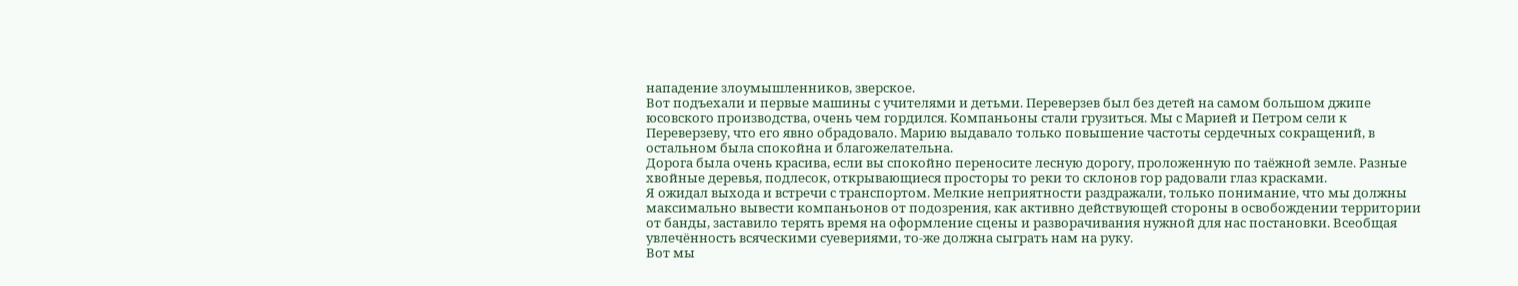нападение злоумышленников, зверское.
Вот подъехали и первые машины с учителями и детьми. Переверзев был без детей на самом большом джипе юсовского производства, очень чем гордился. Компаньоны стали грузиться. Мы с Марией и Петром сели к Переверзеву, что его явно обрадовало. Марию выдавало только повышение частоты сердечных сокращений, в остальном была спокойна и благожелательна.
Дорога была очень красива, если вы спокойно переносите лесную дорогу, проложенную по таёжной земле. Разные хвойные деревья, подлесок, открывающиеся просторы то реки то склонов гор радовали глаз красками.
Я ожидал выхода и встречи с транспортом. Мелкие неприятности раздражали, только понимание, что мы должны максимально вывести компаньонов от подозрения, как активно действующей стороны в освобождении территории от банды, заставило терять время на оформление сцены и разворачивания нужной для нас постановки. Всеобщая увлечённость всяческими суевериями, то-же должна сыграть нам на руку.
Вот мы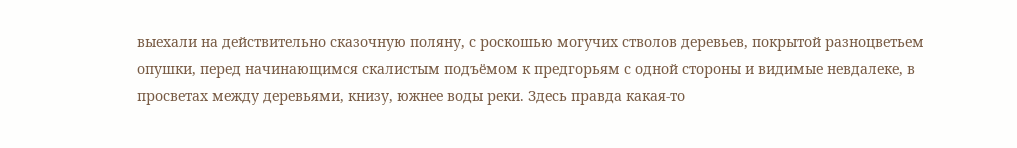выехали на действительно сказочную поляну, с роскошью могучих стволов деревьев, покрытой разноцветьем опушки, перед начинающимся скалистым подъёмом к предгорьям с одной стороны и видимые невдалеке, в просветах между деревьями, книзу, южнее воды реки. Здесь правда какая-то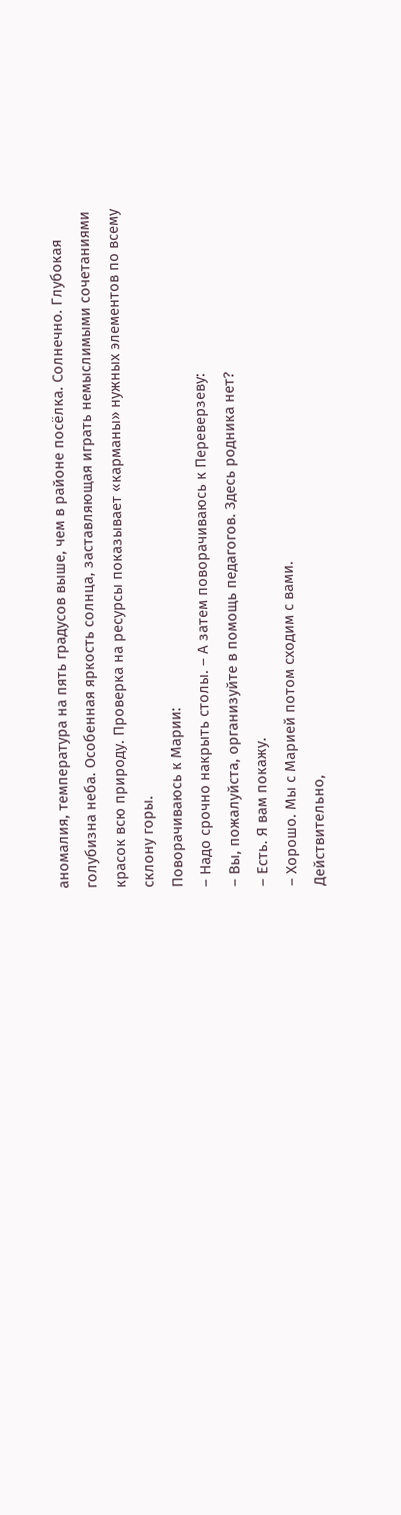аномалия, температура на пять градусов выше, чем в районе посёлка. Солнечно. Глубокая голубизна неба. Особенная яркость солнца, заставляющая играть немыслимыми сочетаниями красок всю природу. Проверка на ресурсы показывает «карманы» нужных элементов по всему склону горы.
Поворачиваюсь к Марии:
– Надо срочно накрыть столы. – А затем поворачиваюсь к Переверзеву:
– Вы, пожалуйста, организуйте в помощь педагогов. Здесь родника нет?
– Есть. Я вам покажу.
– Хорошо. Мы с Марией потом сходим с вами.
Действительно,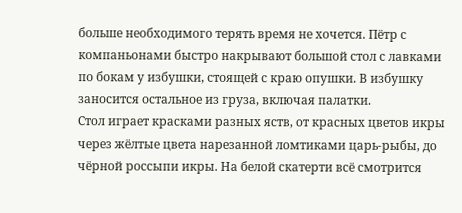больше необходимого терять время не хочется. Пётр с компаньонами быстро накрывают большой стол с лавками по бокам у избушки, стоящей с краю опушки. В избушку заносится остальное из груза, включая палатки.
Стол играет красками разных яств, от красных цветов икры через жёлтые цвета нарезанной ломтиками царь-рыбы, до чёрной россыпи икры. На белой скатерти всё смотрится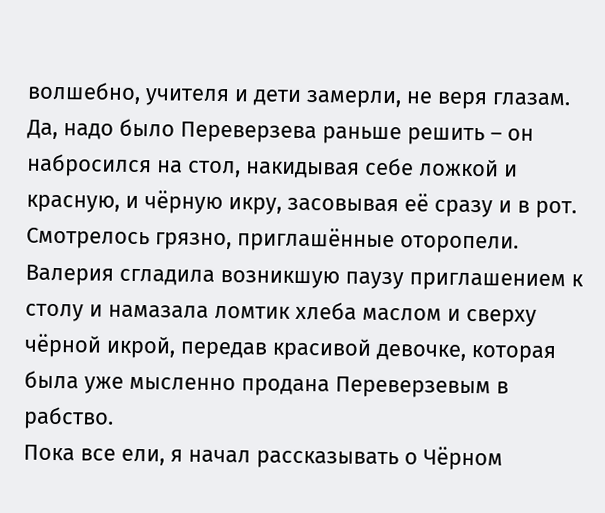волшебно, учителя и дети замерли, не веря глазам. Да, надо было Переверзева раньше решить – он набросился на стол, накидывая себе ложкой и красную, и чёрную икру, засовывая её сразу и в рот. Смотрелось грязно, приглашённые оторопели. Валерия сгладила возникшую паузу приглашением к столу и намазала ломтик хлеба маслом и сверху чёрной икрой, передав красивой девочке, которая была уже мысленно продана Переверзевым в рабство.
Пока все ели, я начал рассказывать о Чёрном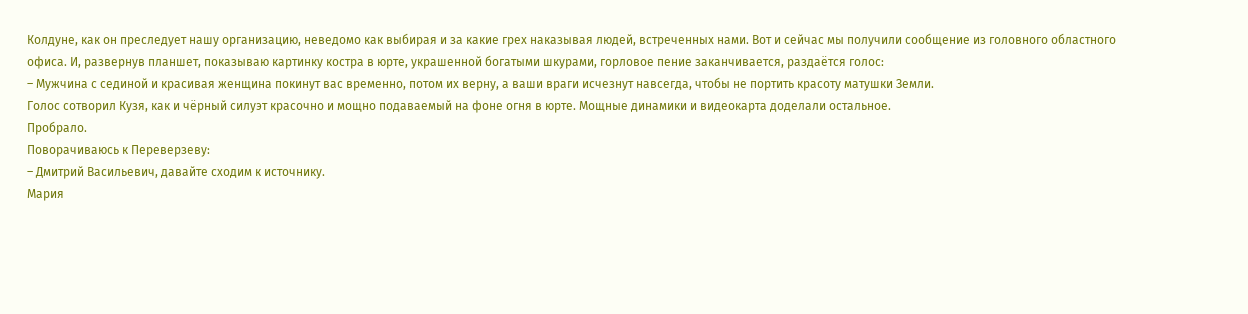Колдуне, как он преследует нашу организацию, неведомо как выбирая и за какие грех наказывая людей, встреченных нами. Вот и сейчас мы получили сообщение из головного областного офиса. И, развернув планшет, показываю картинку костра в юрте, украшенной богатыми шкурами, горловое пение заканчивается, раздаётся голос:
– Мужчина с сединой и красивая женщина покинут вас временно, потом их верну, а ваши враги исчезнут навсегда, чтобы не портить красоту матушки Земли.
Голос сотворил Кузя, как и чёрный силуэт красочно и мощно подаваемый на фоне огня в юрте. Мощные динамики и видеокарта доделали остальное.
Пробрало.
Поворачиваюсь к Переверзеву:
– Дмитрий Васильевич, давайте сходим к источнику.
Мария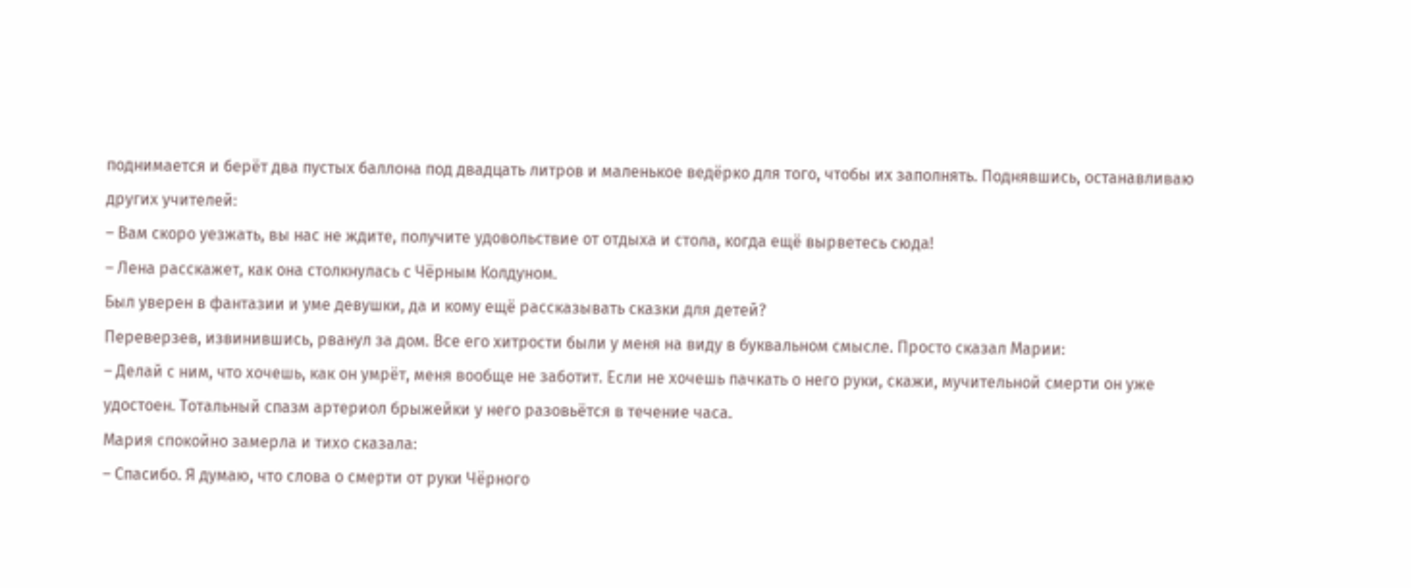поднимается и берёт два пустых баллона под двадцать литров и маленькое ведёрко для того, чтобы их заполнять. Поднявшись, останавливаю других учителей:
– Вам скоро уезжать, вы нас не ждите, получите удовольствие от отдыха и стола, когда ещё вырветесь сюда!
– Лена расскажет, как она столкнулась с Чёрным Колдуном.
Был уверен в фантазии и уме девушки, да и кому ещё рассказывать сказки для детей?
Переверзев, извинившись, рванул за дом. Все его хитрости были у меня на виду в буквальном смысле. Просто сказал Марии:
– Делай с ним, что хочешь, как он умрёт, меня вообще не заботит. Если не хочешь пачкать о него руки, скажи, мучительной смерти он уже удостоен. Тотальный спазм артериол брыжейки у него разовьётся в течение часа.
Мария спокойно замерла и тихо сказала:
– Спасибо. Я думаю, что слова о смерти от руки Чёрного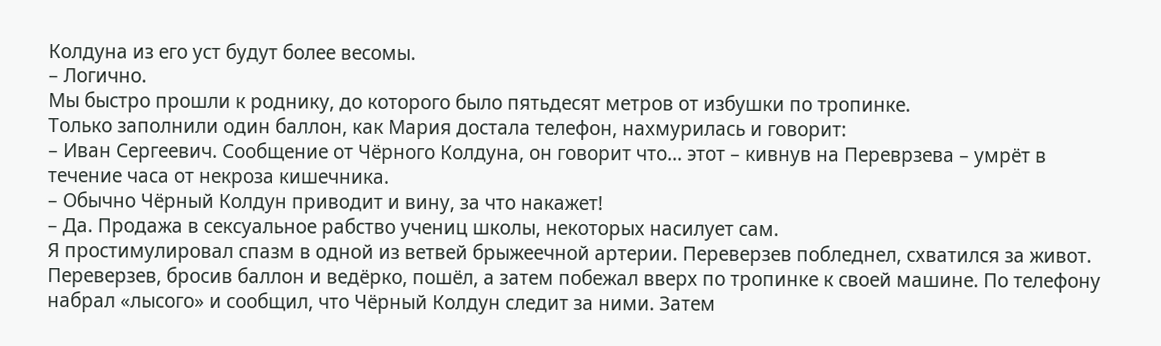Колдуна из его уст будут более весомы.
– Логично.
Мы быстро прошли к роднику, до которого было пятьдесят метров от избушки по тропинке.
Только заполнили один баллон, как Мария достала телефон, нахмурилась и говорит:
– Иван Сергеевич. Сообщение от Чёрного Колдуна, он говорит что… этот – кивнув на Переврзева – умрёт в течение часа от некроза кишечника.
– Обычно Чёрный Колдун приводит и вину, за что накажет!
– Да. Продажа в сексуальное рабство учениц школы, некоторых насилует сам.
Я простимулировал спазм в одной из ветвей брыжеечной артерии. Переверзев побледнел, схватился за живот. Переверзев, бросив баллон и ведёрко, пошёл, а затем побежал вверх по тропинке к своей машине. По телефону набрал «лысого» и сообщил, что Чёрный Колдун следит за ними. Затем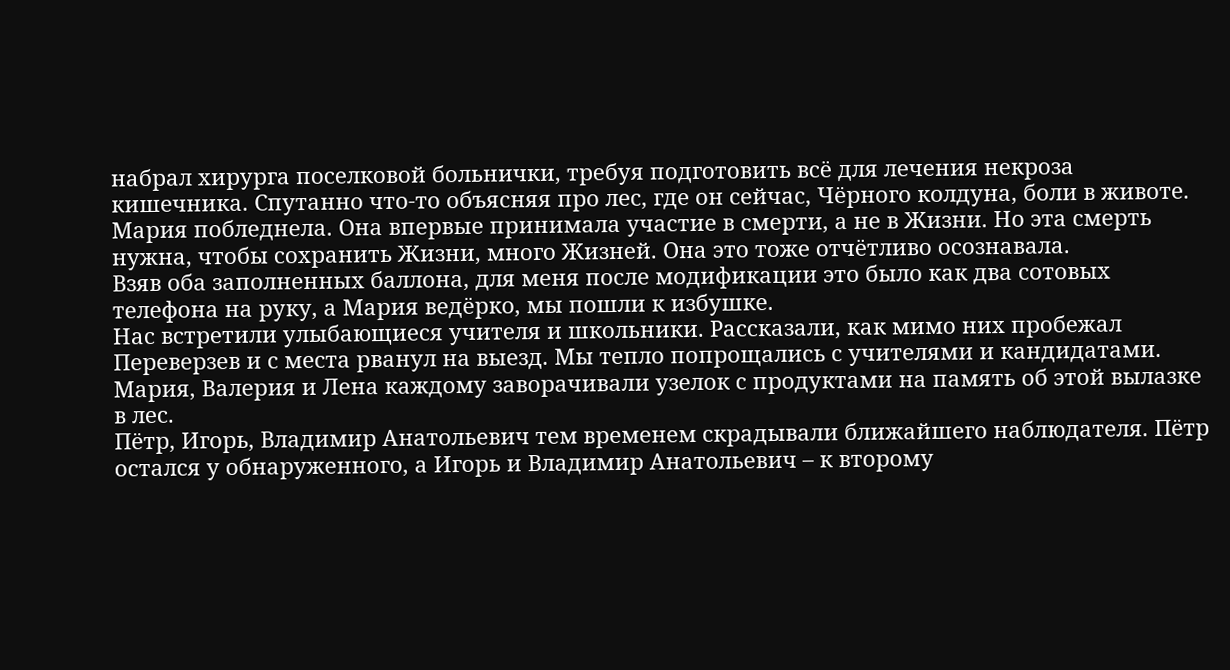набрал хирурга поселковой больнички, требуя подготовить всё для лечения некроза кишечника. Спутанно что-то объясняя про лес, где он сейчас, Чёрного колдуна, боли в животе.
Мария побледнела. Она впервые принимала участие в смерти, а не в Жизни. Но эта смерть нужна, чтобы сохранить Жизни, много Жизней. Она это тоже отчётливо осознавала.
Взяв оба заполненных баллона, для меня после модификации это было как два сотовых телефона на руку, а Мария ведёрко, мы пошли к избушке.
Нас встретили улыбающиеся учителя и школьники. Рассказали, как мимо них пробежал Переверзев и с места рванул на выезд. Мы тепло попрощались с учителями и кандидатами. Мария, Валерия и Лена каждому заворачивали узелок с продуктами на память об этой вылазке в лес.
Пётр, Игорь, Владимир Анатольевич тем временем скрадывали ближайшего наблюдателя. Пётр остался у обнаруженного, а Игорь и Владимир Анатольевич – к второму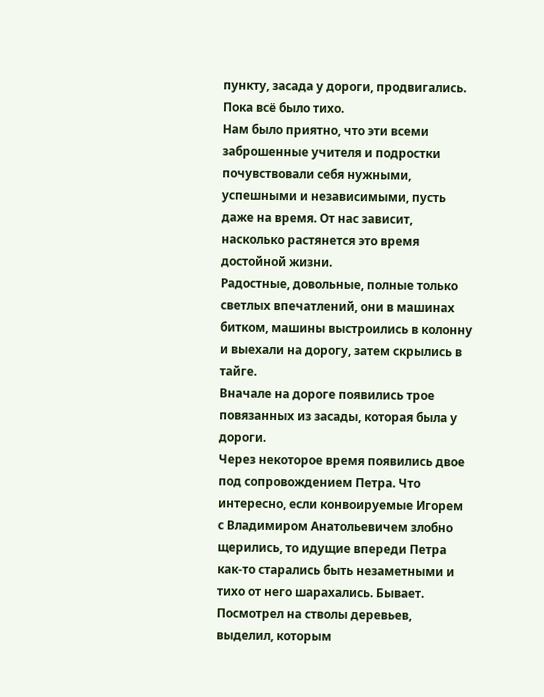пункту, засада у дороги, продвигались. Пока всё было тихо.
Нам было приятно, что эти всеми заброшенные учителя и подростки почувствовали себя нужными, успешными и независимыми, пусть даже на время. От нас зависит, насколько растянется это время достойной жизни.
Радостные, довольные, полные только светлых впечатлений, они в машинах битком, машины выстроились в колонну и выехали на дорогу, затем скрылись в тайге.
Вначале на дороге появились трое повязанных из засады, которая была у дороги.
Через некоторое время появились двое под сопровождением Петра. Что интересно, если конвоируемые Игорем с Владимиром Анатольевичем злобно щерились, то идущие впереди Петра как-то старались быть незаметными и тихо от него шарахались. Бывает.
Посмотрел на стволы деревьев, выделил, которым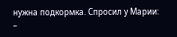нужна подкормка. Спросил у Марии:
–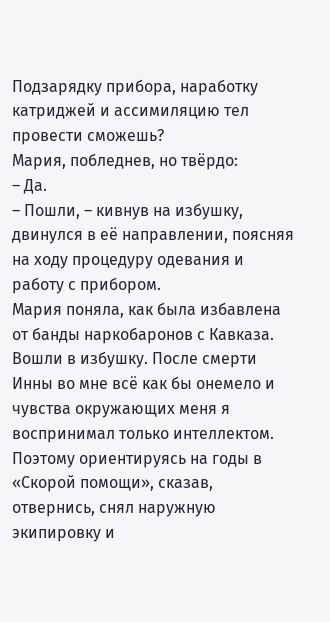Подзарядку прибора, наработку катриджей и ассимиляцию тел провести сможешь?
Мария, побледнев, но твёрдо:
– Да.
– Пошли, – кивнув на избушку, двинулся в её направлении, поясняя на ходу процедуру одевания и работу с прибором.
Мария поняла, как была избавлена от банды наркобаронов с Кавказа.
Вошли в избушку. После смерти Инны во мне всё как бы онемело и чувства окружающих меня я воспринимал только интеллектом. Поэтому ориентируясь на годы в «Скорой помощи», сказав, отвернись, снял наружную экипировку и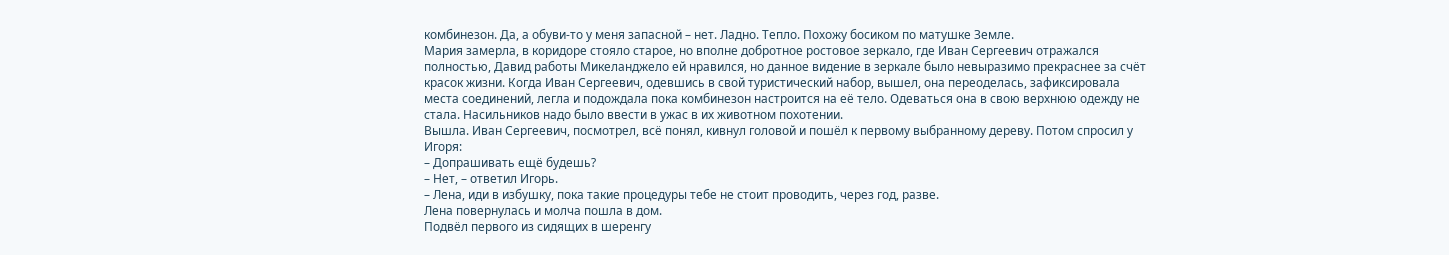комбинезон. Да, а обуви-то у меня запасной – нет. Ладно. Тепло. Похожу босиком по матушке Земле.
Мария замерла, в коридоре стояло старое, но вполне добротное ростовое зеркало, где Иван Сергеевич отражался полностью, Давид работы Микеланджело ей нравился, но данное видение в зеркале было невыразимо прекраснее за счёт красок жизни. Когда Иван Сергеевич, одевшись в свой туристический набор, вышел, она переоделась, зафиксировала места соединений, легла и подождала пока комбинезон настроится на её тело. Одеваться она в свою верхнюю одежду не стала. Насильников надо было ввести в ужас в их животном похотении.
Вышла. Иван Сергеевич, посмотрел, всё понял, кивнул головой и пошёл к первому выбранному дереву. Потом спросил у Игоря:
– Допрашивать ещё будешь?
– Нет, – ответил Игорь.
– Лена, иди в избушку, пока такие процедуры тебе не стоит проводить, через год, разве.
Лена повернулась и молча пошла в дом.
Подвёл первого из сидящих в шеренгу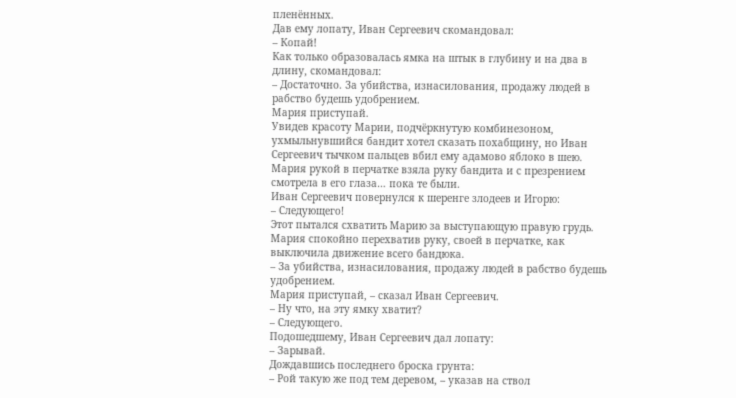пленённых.
Дав ему лопату, Иван Сергеевич скомандовал:
– Копай!
Как только образовалась ямка на штык в глубину и на два в длину, скомандовал:
– Достаточно. За убийства, изнасилования, продажу людей в рабство будешь удобрением.
Мария приступай.
Увидев красоту Марии, подчёркнутую комбинезоном, ухмыльнувшийся бандит хотел сказать похабщину, но Иван Сергеевич тычком пальцев вбил ему адамово яблоко в шею.
Мария рукой в перчатке взяла руку бандита и с презрением смотрела в его глаза… пока те были.
Иван Сергеевич повернулся к шеренге злодеев и Игорю:
– Следующего!
Этот пытался схватить Марию за выступающую правую грудь. Мария спокойно перехватив руку, своей в перчатке, как выключила движение всего бандюка.
– За убийства, изнасилования, продажу людей в рабство будешь удобрением.
Мария приступай, – сказал Иван Сергеевич.
– Ну что, на эту ямку хватит?
– Следующего.
Подошедшему, Иван Сергеевич дал лопату:
– Зарывай.
Дождавшись последнего броска грунта:
– Рой такую же под тем деревом, – указав на ствол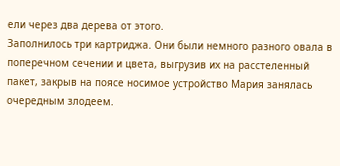ели через два дерева от этого.
Заполнилось три картриджа. Они были немного разного овала в поперечном сечении и цвета, выгрузив их на расстеленный пакет, закрыв на поясе носимое устройство Мария занялась очередным злодеем.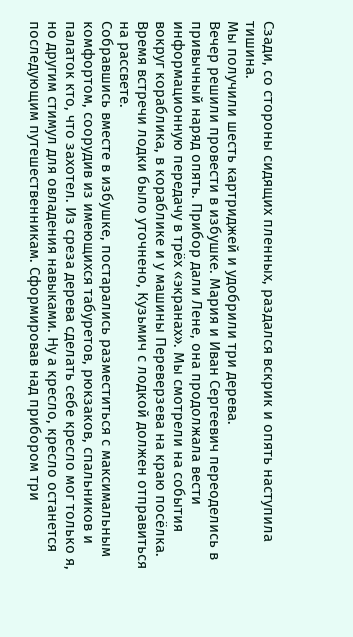Сзади, со стороны сидящих пленных, раздался вскрик и опять наступила тишина.
Мы получили шесть картриджей и удобрили три дерева.
Вечер решили провести в избушке. Мария и Иван Сергеевич переоделись в привычный наряд опять. Прибор дали Лене, она продолжала вести информационную передачу в трёх «экранах». Мы смотрели на события вокруг кораблика, в кораблике и у машины Переверзева на краю посёлка.
Время встречи лодки было уточнено, Кузьмич с лодкой должен отправиться на рассвете.
Собравшись вместе в избушке, постарались разместиться с максимальным комфортом, соорудив из имеющихся табуретов, рюкзаков, спальников и палаток кто, что захотел. Из среза дерева сделать себе кресло мог только я, но другим стимул для овладения навыками. Ну а кресло, кресло останется последующим путешественникам. Сформировав над прибором три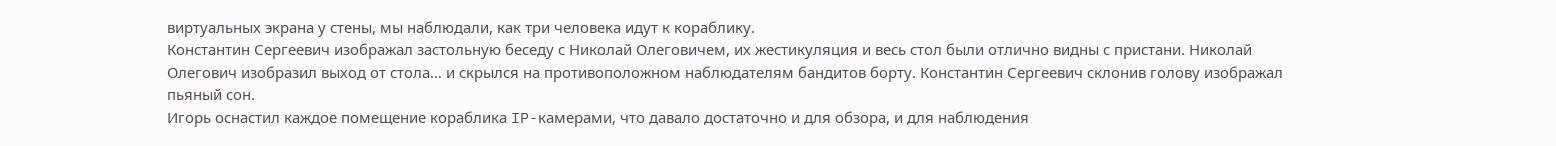виртуальных экрана у стены, мы наблюдали, как три человека идут к кораблику.
Константин Сергеевич изображал застольную беседу с Николай Олеговичем, их жестикуляция и весь стол были отлично видны с пристани. Николай Олегович изобразил выход от стола… и скрылся на противоположном наблюдателям бандитов борту. Константин Сергеевич склонив голову изображал пьяный сон.
Игорь оснастил каждое помещение кораблика IP-камерами, что давало достаточно и для обзора, и для наблюдения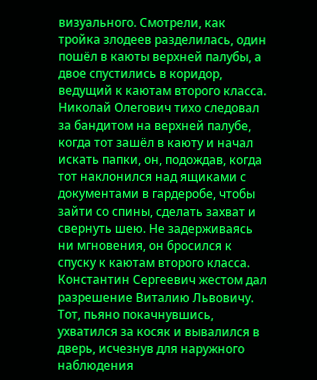визуального. Смотрели, как тройка злодеев разделилась, один пошёл в каюты верхней палубы, а двое спустились в коридор, ведущий к каютам второго класса. Николай Олегович тихо следовал за бандитом на верхней палубе, когда тот зашёл в каюту и начал искать папки, он, подождав, когда тот наклонился над ящиками с документами в гардеробе, чтобы зайти со спины, сделать захват и свернуть шею. Не задерживаясь ни мгновения, он бросился к спуску к каютам второго класса. Константин Сергеевич жестом дал разрешение Виталию Львовичу. Тот, пьяно покачнувшись, ухватился за косяк и вывалился в дверь, исчезнув для наружного наблюдения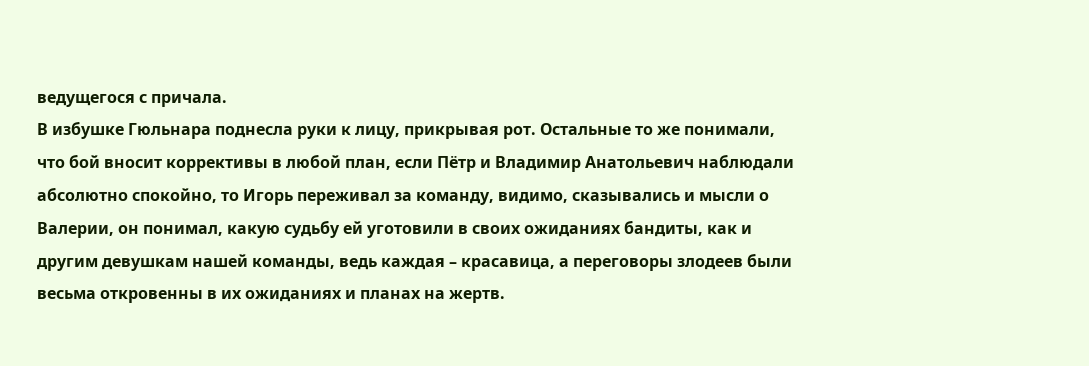ведущегося с причала.
В избушке Гюльнара поднесла руки к лицу, прикрывая рот. Остальные то же понимали, что бой вносит коррективы в любой план, если Пётр и Владимир Анатольевич наблюдали абсолютно спокойно, то Игорь переживал за команду, видимо, сказывались и мысли о Валерии, он понимал, какую судьбу ей уготовили в своих ожиданиях бандиты, как и другим девушкам нашей команды, ведь каждая – красавица, а переговоры злодеев были весьма откровенны в их ожиданиях и планах на жертв.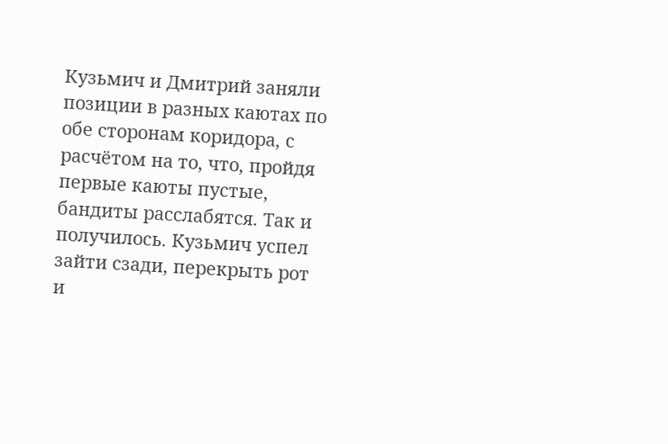Кузьмич и Дмитрий заняли позиции в разных каютах по обе сторонам коридора, с расчётом на то, что, пройдя первые каюты пустые, бандиты расслабятся. Так и получилось. Кузьмич успел зайти сзади, перекрыть рот и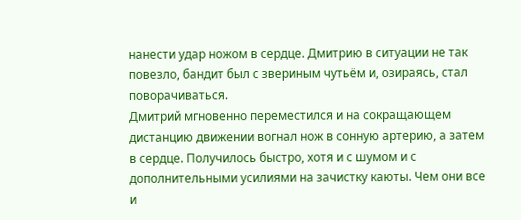нанести удар ножом в сердце. Дмитрию в ситуации не так повезло, бандит был с звериным чутьём и, озираясь, стал поворачиваться.
Дмитрий мгновенно переместился и на сокращающем дистанцию движении вогнал нож в сонную артерию, а затем в сердце. Получилось быстро, хотя и с шумом и с дополнительными усилиями на зачистку каюты. Чем они все и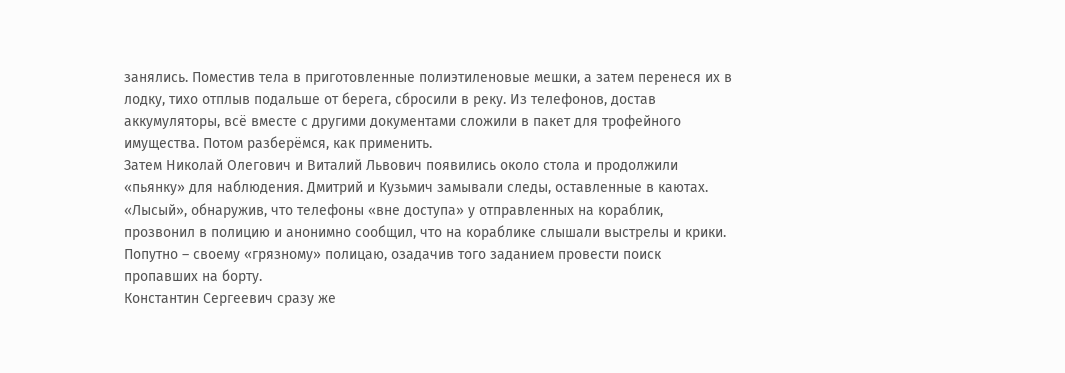занялись. Поместив тела в приготовленные полиэтиленовые мешки, а затем перенеся их в лодку, тихо отплыв подальше от берега, сбросили в реку. Из телефонов, достав аккумуляторы, всё вместе с другими документами сложили в пакет для трофейного имущества. Потом разберёмся, как применить.
Затем Николай Олегович и Виталий Львович появились около стола и продолжили «пьянку» для наблюдения. Дмитрий и Кузьмич замывали следы, оставленные в каютах. «Лысый», обнаружив, что телефоны «вне доступа» у отправленных на кораблик, прозвонил в полицию и анонимно сообщил, что на кораблике слышали выстрелы и крики. Попутно – своему «грязному» полицаю, озадачив того заданием провести поиск пропавших на борту.
Константин Сергеевич сразу же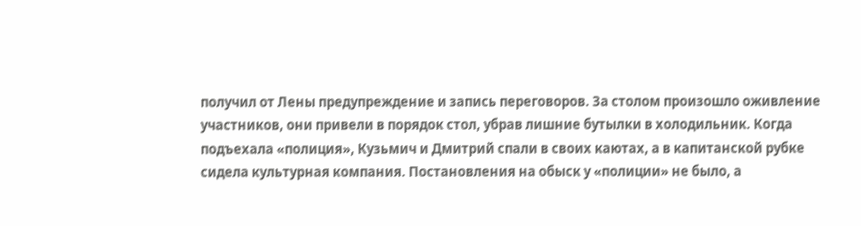получил от Лены предупреждение и запись переговоров. За столом произошло оживление участников, они привели в порядок стол, убрав лишние бутылки в холодильник. Когда подъехала «полиция», Кузьмич и Дмитрий спали в своих каютах, а в капитанской рубке сидела культурная компания. Постановления на обыск у «полиции» не было, а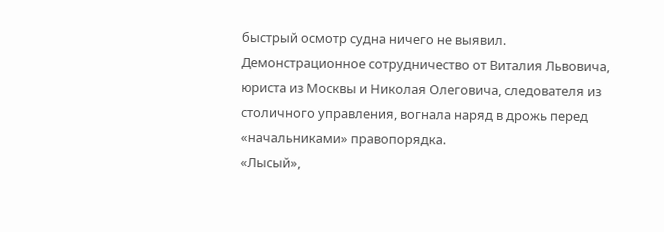быстрый осмотр судна ничего не выявил. Демонстрационное сотрудничество от Виталия Львовича, юриста из Москвы и Николая Олеговича, следователя из столичного управления, вогнала наряд в дрожь перед «начальниками» правопорядка.
«Лысый»,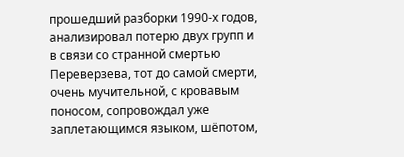прошедший разборки 1990-х годов, анализировал потерю двух групп и в связи со странной смертью Переверзева, тот до самой смерти, очень мучительной, с кровавым поносом, сопровождал уже заплетающимся языком, шёпотом,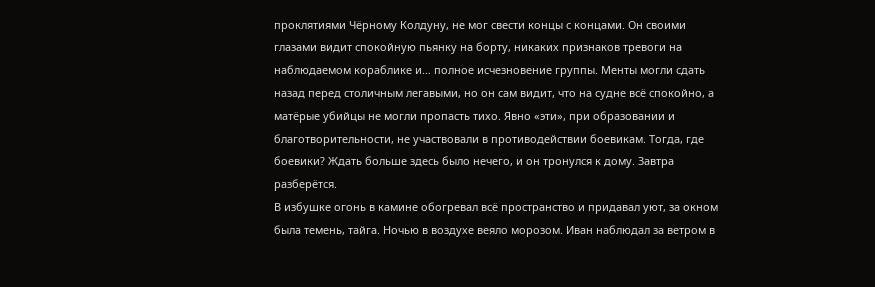проклятиями Чёрному Колдуну, не мог свести концы с концами. Он своими глазами видит спокойную пьянку на борту, никаких признаков тревоги на наблюдаемом кораблике и… полное исчезновение группы. Менты могли сдать назад перед столичным легавыми, но он сам видит, что на судне всё спокойно, а матёрые убийцы не могли пропасть тихо. Явно «эти», при образовании и благотворительности, не участвовали в противодействии боевикам. Тогда, где боевики? Ждать больше здесь было нечего, и он тронулся к дому. Завтра разберётся.
В избушке огонь в камине обогревал всё пространство и придавал уют, за окном была темень, тайга. Ночью в воздухе веяло морозом. Иван наблюдал за ветром в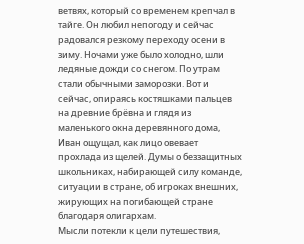ветвях, который со временем крепчал в тайге. Он любил непогоду и сейчас радовался резкому переходу осени в зиму. Ночами уже было холодно, шли ледяные дожди со снегом. По утрам стали обычными заморозки. Вот и сейчас, опираясь костяшками пальцев на древние брёвна и глядя из маленького окна деревянного дома, Иван ощущал, как лицо овевает прохлада из щелей. Думы о беззащитных школьниках, набирающей силу команде, ситуации в стране, об игроках внешних, жирующих на погибающей стране благодаря олигархам.
Мысли потекли к цели путешествия,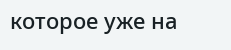которое уже на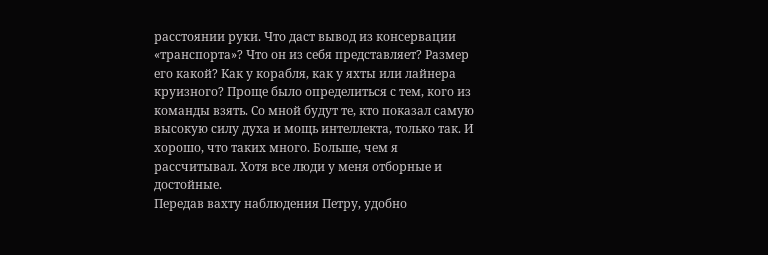расстоянии руки. Что даст вывод из консервации «транспорта»? Что он из себя представляет? Размер его какой? Как у корабля, как у яхты или лайнера круизного? Проще было определиться с тем, кого из команды взять. Со мной будут те, кто показал самую высокую силу духа и мощь интеллекта, только так. И хорошо, что таких много. Больше, чем я рассчитывал. Хотя все люди у меня отборные и достойные.
Передав вахту наблюдения Петру, удобно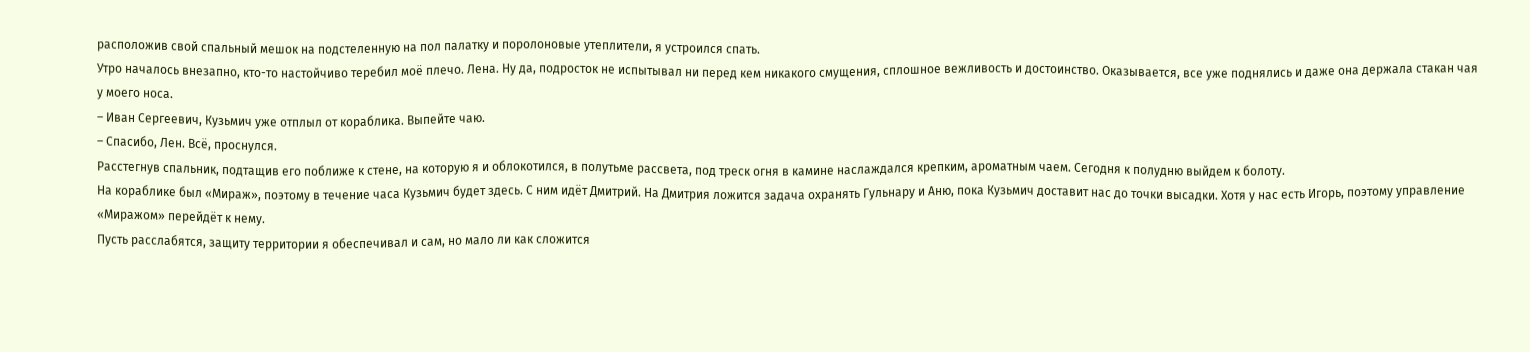расположив свой спальный мешок на подстеленную на пол палатку и поролоновые утеплители, я устроился спать.
Утро началось внезапно, кто-то настойчиво теребил моё плечо. Лена. Ну да, подросток не испытывал ни перед кем никакого смущения, сплошное вежливость и достоинство. Оказывается, все уже поднялись и даже она держала стакан чая у моего носа.
– Иван Сергеевич, Кузьмич уже отплыл от кораблика. Выпейте чаю.
– Спасибо, Лен. Всё, проснулся.
Расстегнув спальник, подтащив его поближе к стене, на которую я и облокотился, в полутьме рассвета, под треск огня в камине наслаждался крепким, ароматным чаем. Сегодня к полудню выйдем к болоту.
На кораблике был «Мираж», поэтому в течение часа Кузьмич будет здесь. С ним идёт Дмитрий. На Дмитрия ложится задача охранять Гульнару и Аню, пока Кузьмич доставит нас до точки высадки. Хотя у нас есть Игорь, поэтому управление «Миражом» перейдёт к нему.
Пусть расслабятся, защиту территории я обеспечивал и сам, но мало ли как сложится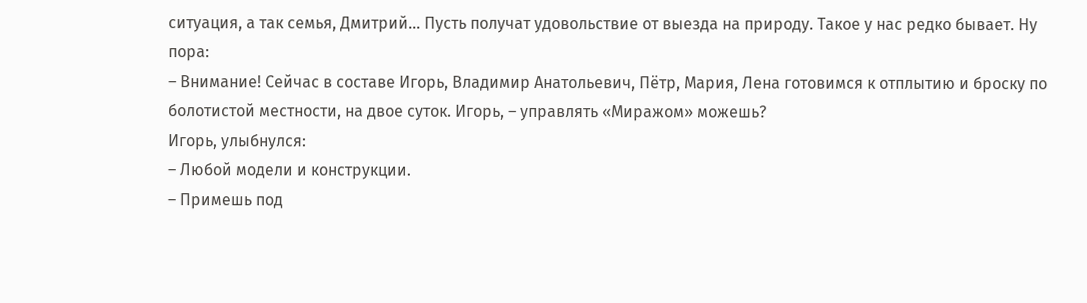ситуация, а так семья, Дмитрий… Пусть получат удовольствие от выезда на природу. Такое у нас редко бывает. Ну пора:
– Внимание! Сейчас в составе Игорь, Владимир Анатольевич, Пётр, Мария, Лена готовимся к отплытию и броску по болотистой местности, на двое суток. Игорь, – управлять «Миражом» можешь?
Игорь, улыбнулся:
– Любой модели и конструкции.
– Примешь под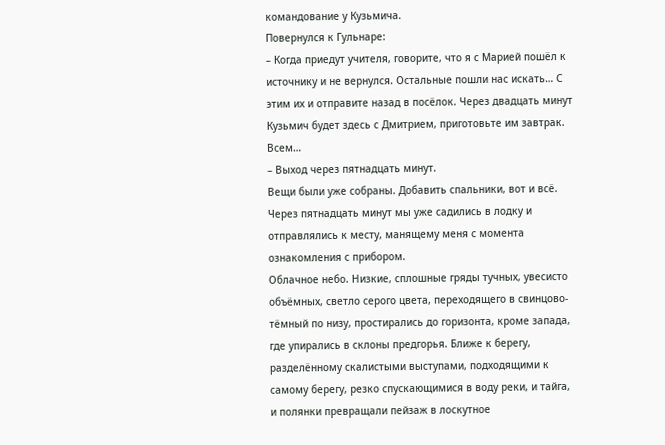командование у Кузьмича.
Повернулся к Гульнаре:
– Когда приедут учителя, говорите, что я с Марией пошёл к источнику и не вернулся. Остальные пошли нас искать… С этим их и отправите назад в посёлок. Через двадцать минут Кузьмич будет здесь с Дмитрием, приготовьте им завтрак.
Всем…
– Выход через пятнадцать минут.
Вещи были уже собраны. Добавить спальники, вот и всё. Через пятнадцать минут мы уже садились в лодку и отправлялись к месту, манящему меня с момента ознакомления с прибором.
Облачное небо. Низкие, сплошные гряды тучных, увесисто объёмных, светло серого цвета, переходящего в свинцово-тёмный по низу, простирались до горизонта, кроме запада, где упирались в склоны предгорья. Ближе к берегу, разделённому скалистыми выступами, подходящими к самому берегу, резко спускающимися в воду реки, и тайга, и полянки превращали пейзаж в лоскутное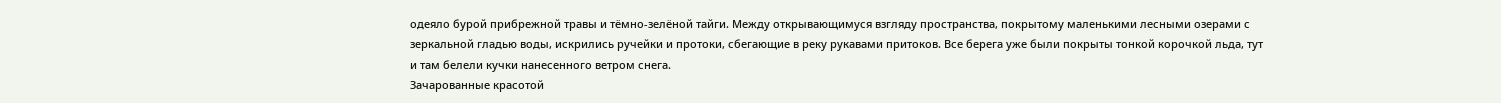одеяло бурой прибрежной травы и тёмно-зелёной тайги. Между открывающимуся взгляду пространства, покрытому маленькими лесными озерами с зеркальной гладью воды, искрились ручейки и протоки, сбегающие в реку рукавами притоков. Все берега уже были покрыты тонкой корочкой льда, тут и там белели кучки нанесенного ветром снега.
Зачарованные красотой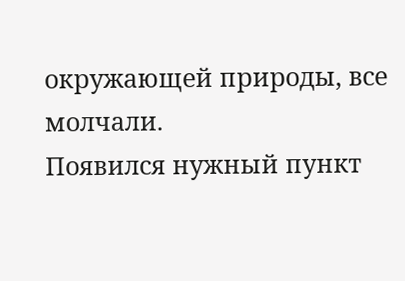окружающей природы, все молчали.
Появился нужный пункт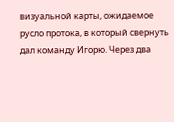визуальной карты, ожидаемое русло протока, в который свернуть дал команду Игорю. Через два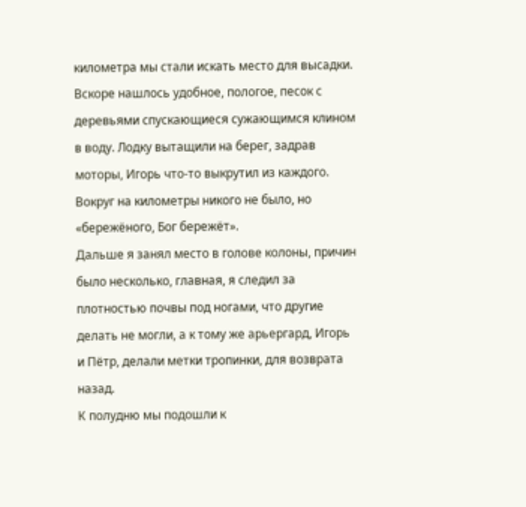километра мы стали искать место для высадки. Вскоре нашлось удобное, пологое, песок с деревьями спускающиеся сужающимся клином в воду. Лодку вытащили на берег, задрав моторы, Игорь что-то выкрутил из каждого. Вокруг на километры никого не было, но «бережёного, Бог бережёт».
Дальше я занял место в голове колоны, причин было несколько, главная, я следил за плотностью почвы под ногами, что другие делать не могли, а к тому же арьергард, Игорь и Пётр, делали метки тропинки, для возврата назад.
К полудню мы подошли к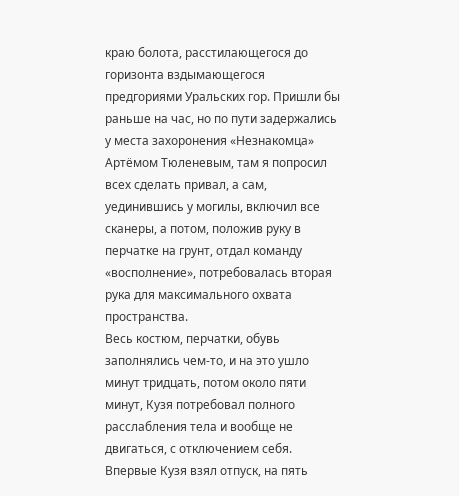краю болота, расстилающегося до горизонта вздымающегося предгориями Уральских гор. Пришли бы раньше на час, но по пути задержались у места захоронения «Незнакомца» Артёмом Тюленевым, там я попросил всех сделать привал, а сам, уединившись у могилы, включил все сканеры, а потом, положив руку в перчатке на грунт, отдал команду «восполнение», потребовалась вторая рука для максимального охвата пространства.
Весь костюм, перчатки, обувь заполнялись чем-то, и на это ушло минут тридцать, потом около пяти минут, Кузя потребовал полного расслабления тела и вообще не двигаться, с отключением себя. Впервые Кузя взял отпуск, на пять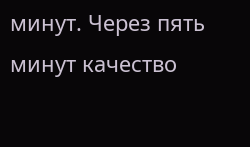минут. Через пять минут качество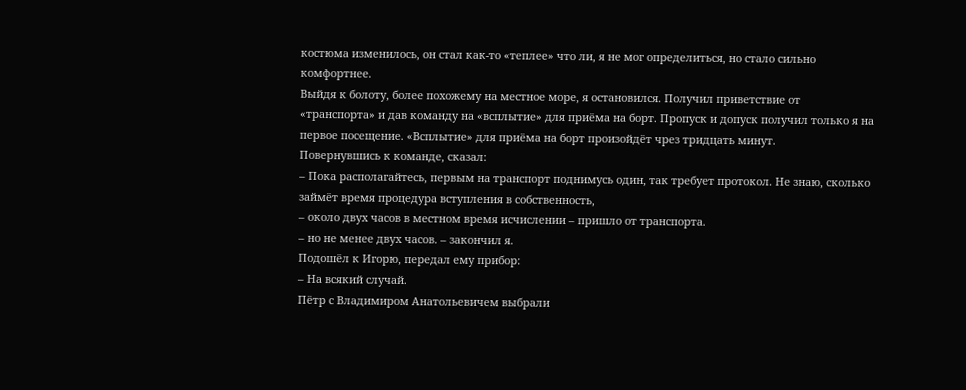костюма изменилось, он стал как-то «теплее» что ли, я не мог определиться, но стало сильно комфортнее.
Выйдя к болоту, более похожему на местное море, я остановился. Получил приветствие от «транспорта» и дав команду на «всплытие» для приёма на борт. Пропуск и допуск получил только я на первое посещение. «Всплытие» для приёма на борт произойдёт чрез тридцать минут.
Повернувшись к команде, сказал:
– Пока располагайтесь, первым на транспорт поднимусь один, так требует протокол. Не знаю, сколько займёт время процедура вступления в собственность,
– около двух часов в местном время исчислении – пришло от транспорта.
– но не менее двух часов. – закончил я.
Подошёл к Игорю, передал ему прибор:
– На всякий случай.
Пётр с Владимиром Анатольевичем выбрали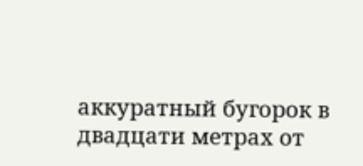аккуратный бугорок в двадцати метрах от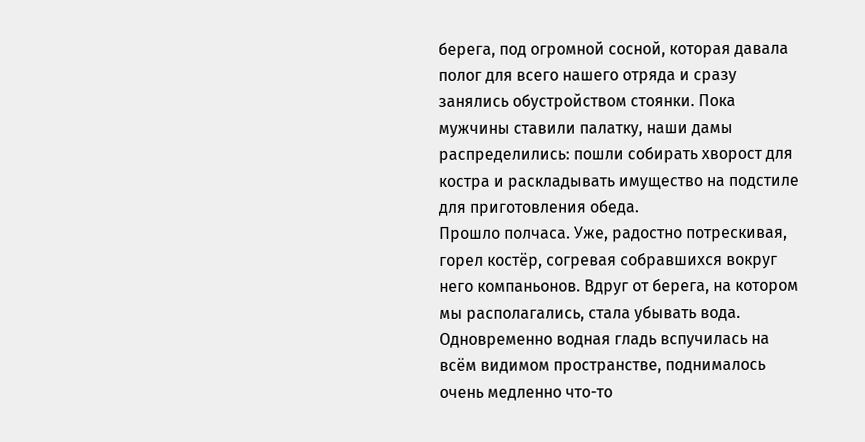берега, под огромной сосной, которая давала полог для всего нашего отряда и сразу занялись обустройством стоянки. Пока мужчины ставили палатку, наши дамы распределились: пошли собирать хворост для костра и раскладывать имущество на подстиле для приготовления обеда.
Прошло полчаса. Уже, радостно потрескивая, горел костёр, согревая собравшихся вокруг него компаньонов. Вдруг от берега, на котором мы располагались, стала убывать вода. Одновременно водная гладь вспучилась на всём видимом пространстве, поднималось очень медленно что-то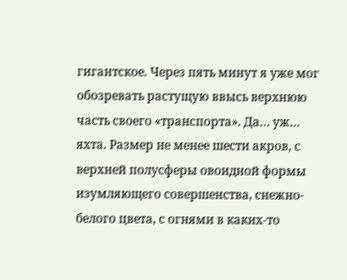гигантское. Через пять минут я уже мог обозревать растущую ввысь верхнюю часть своего «транспорта». Да… уж… яхта. Размер не менее шести акров, с верхней полусферы овоидной формы изумляющего совершенства, снежно-белого цвета, с огнями в каких-то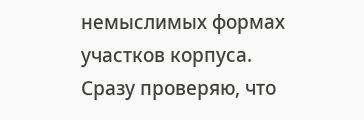немыслимых формах участков корпуса. Сразу проверяю, что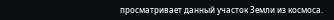просматривает данный участок Земли из космоса.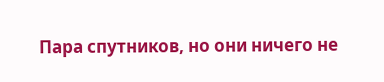Пара спутников, но они ничего не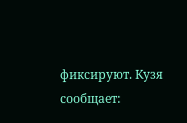фиксируют. Кузя сообщает: